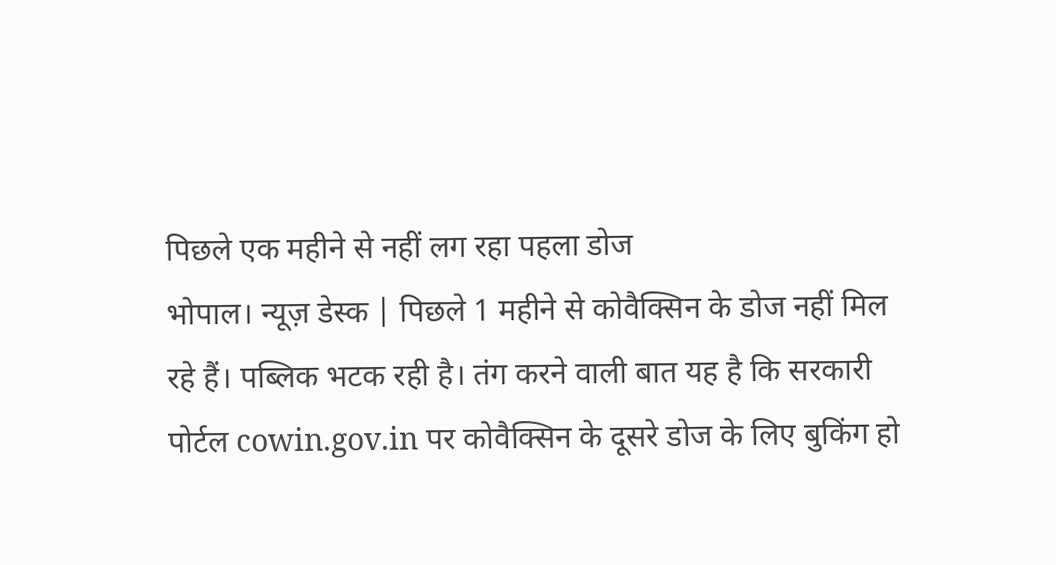पिछले एक महीने से नहीं लग रहा पहला डोज
भोपाल। न्यूज़ डेस्क | पिछले 1 महीने से कोवैक्सिन के डोज नहीं मिल रहे हैं। पब्लिक भटक रही है। तंग करने वाली बात यह है कि सरकारी पोर्टल cowin.gov.in पर कोवैक्सिन के दूसरे डोज के लिए बुकिंग हो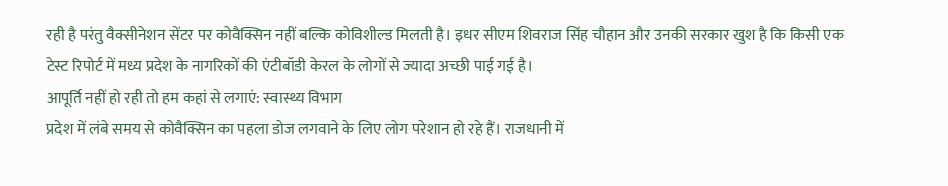रही है परंतु वैक्सीनेशन सेंटर पर कोवैक्सिन नहीं बल्कि कोविशील्ड मिलती है। इधर सीएम शिवराज सिंह चौहान और उनकी सरकार खुश है कि किसी एक टेस्ट रिपोर्ट में मध्य प्रदेश के नागरिकों की एंटीबॉडी केरल के लोगों से ज्यादा अच्छी पाई गई है।
आपूर्ति नहीं हो रही तो हम कहां से लगाएं: स्वास्थ्य विभाग
प्रदेश में लंबे समय से कोवैक्सिन का पहला डोज लगवाने के लिए लोग परेशान हो रहे हैं। राजधानी में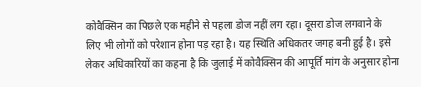कोवैक्सिन का पिछले एक महीने से पहला डोज नहीं लग रहा। दूसरा डोज लगवाने के लिए भी लोगों को परेशान होना पड़ रहा है। यह स्थिति अधिकतर जगह बनी हुई है। इसे लेकर अधिकारियों का कहना है कि जुलाई में कोवैक्सिन की आपूर्ति मांग के अनुसार होना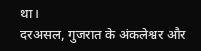था।
दरअसल, गुजरात के अंकलेश्वर और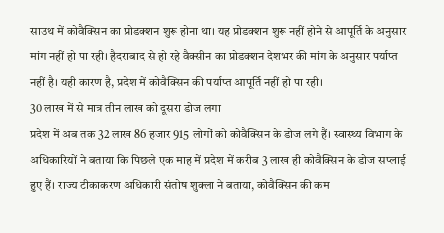साउथ में कोवैक्सिन का प्रोडक्शन शुरू होना था। यह प्रोडक्शन शुरू नहीं होने से आपूर्ति के अनुसार मांग नहीं हो पा रही। हैदराबाद से हो रहे वैक्सीन का प्रोडक्शन देशभर की मांग के अनुसार पर्याप्त नहीं है। यही कारण है, प्रदेश में कोवैक्सिन की पर्याप्त आपूर्ति नहीं हो पा रही।
30 लाख में से मात्र तीन लाख को दूसरा डोज लगा
प्रदेश में अब तक 32 लाख 86 हजार 915 लोगों को कोवैक्सिन के डोज लगे हैं। स्वास्थ्य विभाग के अधिकारियों ने बताया कि पिछले एक माह में प्रदेश में करीब 3 लाख ही कोवैक्सिन के डोज सप्लाई हुए हैं। राज्य टीकाकरण अधिकारी संतोष शुक्ला ने बताया, कोवैक्सिन की कम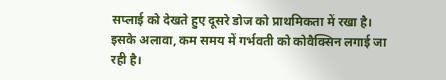सप्लाई को देखते हुए दूसरे डोज को प्राथमिकता में रखा है। इसके अलावा, कम समय में गर्भवती को कोवैक्सिन लगाई जा रही है।